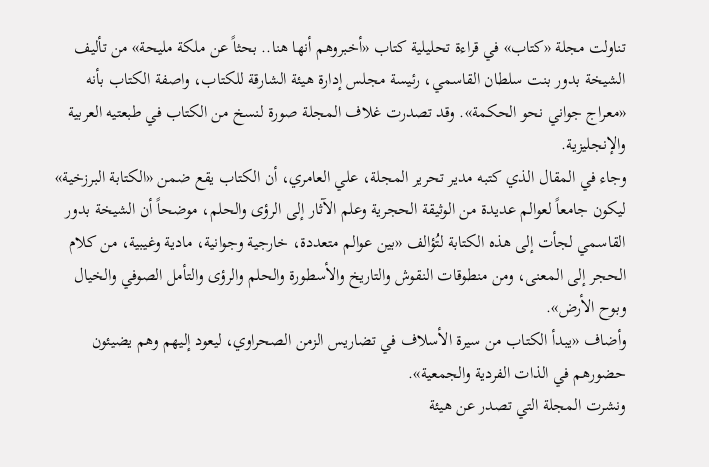تناولت مجلة «كتاب» في قراءة تحليلية كتاب «أخبروهم أنها هنا.. بحثاً عن ملكة مليحة» من تأليف الشيخة بدور بنت سلطان القاسمي، رئيسة مجلس إدارة هيئة الشارقة للكتاب، واصفة الكتاب بأنه «معراج جواني نحو الحكمة». وقد تصدرت غلاف المجلة صورة لنسخ من الكتاب في طبعتيه العربية والإنجليزية.
وجاء في المقال الذي كتبه مدير تحرير المجلة، علي العامري، أن الكتاب يقع ضمن «الكتابة البرزخية» ليكون جامعاً لعوالم عديدة من الوثيقة الحجرية وعلم الآثار إلى الرؤى والحلم، موضحاً أن الشيخة بدور القاسمي لجأت إلى هذه الكتابة لتُؤالف «بين عوالم متعددة، خارجية وجوانية، مادية وغيبية، من كلام الحجر إلى المعنى، ومن منطوقات النقوش والتاريخ والأسطورة والحلم والرؤى والتأمل الصوفي والخيال وبوح الأرض».
وأضاف «يبدأ الكتاب من سيرة الأسلاف في تضاريس الزمن الصحراوي، ليعود إليهم وهم يضيئون حضورهم في الذات الفردية والجمعية».
ونشرت المجلة التي تصدر عن هيئة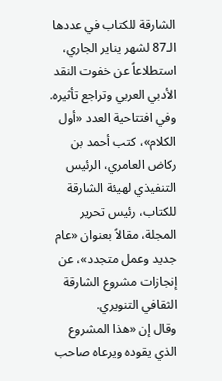الشارقة للكتاب في عددها الـ87 لشهر يناير الجاري، استطلاعاً عن خفوت النقد الأدبي العربي وتراجع تأثيره. وفي افتتاحية العدد «أول الكلام»، كتب أحمد بن ركاض العامري، الرئيس التنفيذي لهيئة الشارقة للكتاب، رئيس تحرير المجلة، مقالاً بعنوان «عام جديد وعمل متجدد»، عن إنجازات مشروع الشارقة الثقافي التنويري.
وقال إن «هذا المشروع الذي يقوده ويرعاه صاحب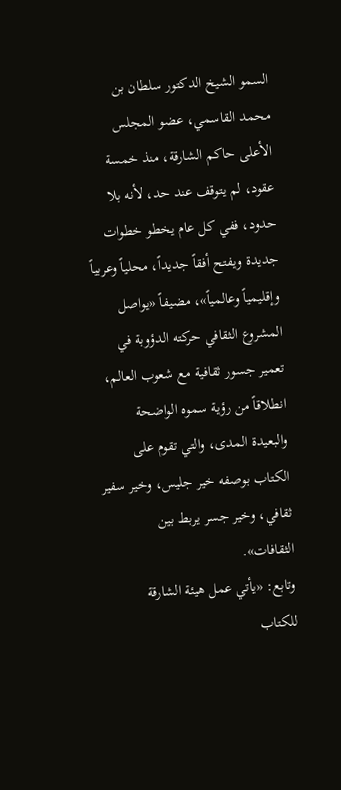السمو الشيخ الدكتور سلطان بن محمد القاسمي، عضو المجلس الأعلى حاكم الشارقة، منذ خمسة عقود، لم يتوقف عند حد، لأنه بلا حدود، ففي كل عام يخطو خطوات جديدة ويفتح أفقاً جديداً، محلياً وعربياً وإقليمياً وعالمياً»، مضيفاً «يواصل المشروع الثقافي حركته الدؤوبة في تعمير جسور ثقافية مع شعوب العالم، انطلاقاً من رؤية سموه الواضحة والبعيدة المدى، والتي تقوم على الكتاب بوصفه خير جليس، وخير سفير ثقافي، وخير جسر يربط بين الثقافات».
وتابع: «يأتي عمل هيئة الشارقة للكتاب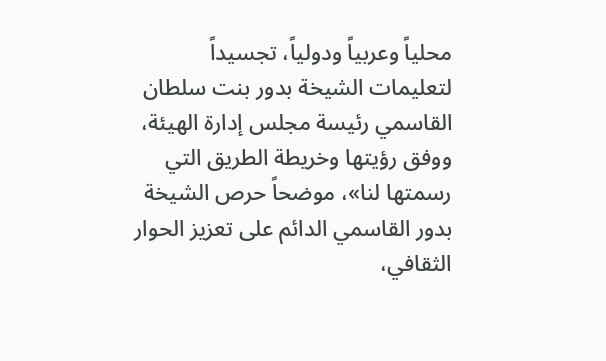محلياً وعربياً ودولياً، تجسيداً لتعليمات الشيخة بدور بنت سلطان القاسمي رئيسة مجلس إدارة الهيئة، ووفق رؤيتها وخريطة الطريق التي رسمتها لنا»، موضحاً حرص الشيخة بدور القاسمي الدائم على تعزيز الحوار الثقافي،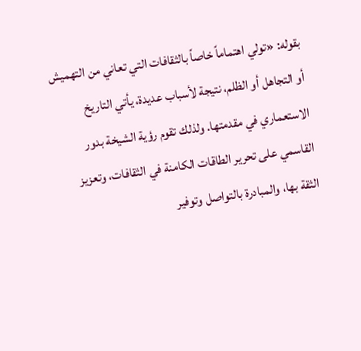بقوله: «تولي اهتماماً خاصاً بالثقافات التي تعاني من التهميش أو التجاهل أو الظلم، نتيجة لأسباب عديدة، يأتي التاريخ الاستعماري في مقدمتها. ولذلك تقوم رؤية الشيخة بدور القاسمي على تحرير الطاقات الكامنة في الثقافات، وتعزيز الثقة بها، والمبادرة بالتواصل وتوفير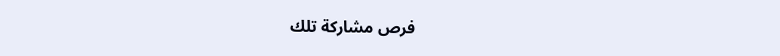فرص مشاركة تلك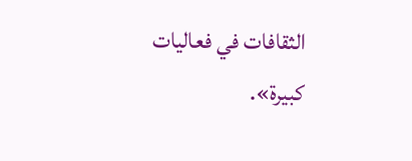الثقافات في فعاليات كبيرة».